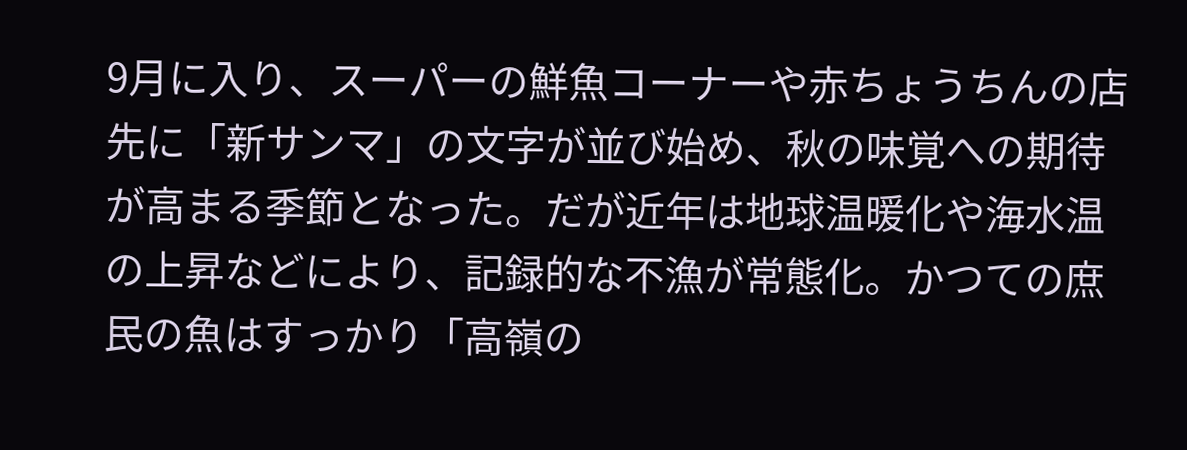9月に入り、スーパーの鮮魚コーナーや赤ちょうちんの店先に「新サンマ」の文字が並び始め、秋の味覚への期待が高まる季節となった。だが近年は地球温暖化や海水温の上昇などにより、記録的な不漁が常態化。かつての庶民の魚はすっかり「高嶺の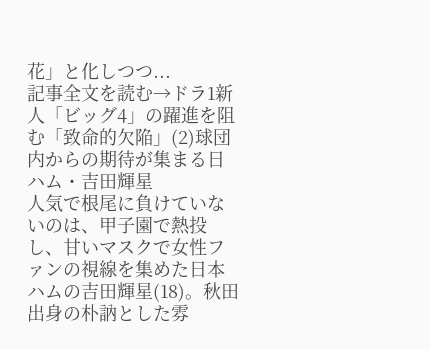花」と化しつつ...
記事全文を読む→ドラ1新人「ビッグ4」の躍進を阻む「致命的欠陥」(2)球団内からの期待が集まる日ハム・吉田輝星
人気で根尾に負けていないのは、甲子園で熱投し、甘いマスクで女性ファンの視線を集めた日本ハムの吉田輝星(18)。秋田出身の朴訥とした雰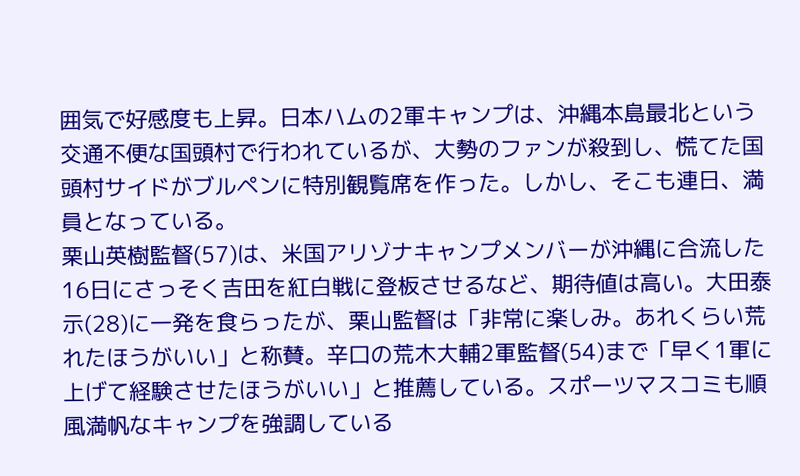囲気で好感度も上昇。日本ハムの2軍キャンプは、沖縄本島最北という交通不便な国頭村で行われているが、大勢のファンが殺到し、慌てた国頭村サイドがブルペンに特別観覧席を作った。しかし、そこも連日、満員となっている。
栗山英樹監督(57)は、米国アリゾナキャンプメンバーが沖縄に合流した16日にさっそく吉田を紅白戦に登板させるなど、期待値は高い。大田泰示(28)に一発を食らったが、栗山監督は「非常に楽しみ。あれくらい荒れたほうがいい」と称賛。辛口の荒木大輔2軍監督(54)まで「早く1軍に上げて経験させたほうがいい」と推薦している。スポーツマスコミも順風満帆なキャンプを強調している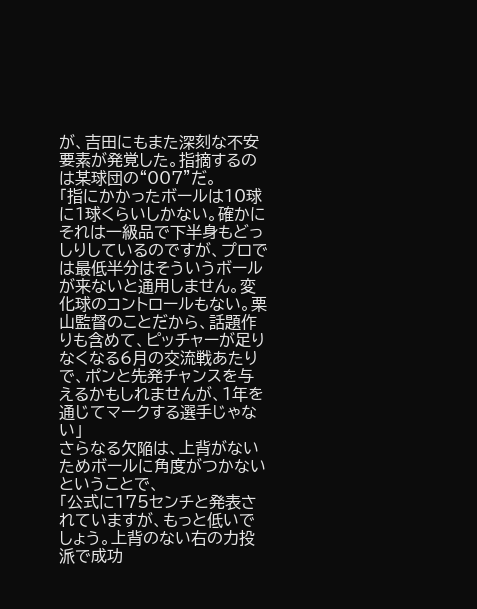が、吉田にもまた深刻な不安要素が発覚した。指摘するのは某球団の“007”だ。
「指にかかったボールは10球に1球くらいしかない。確かにそれは一級品で下半身もどっしりしているのですが、プロでは最低半分はそういうボールが来ないと通用しません。変化球のコントロールもない。栗山監督のことだから、話題作りも含めて、ピッチャーが足りなくなる6月の交流戦あたりで、ポンと先発チャンスを与えるかもしれませんが、1年を通じてマークする選手じゃない」
さらなる欠陥は、上背がないためボールに角度がつかないということで、
「公式に175センチと発表されていますが、もっと低いでしょう。上背のない右の力投派で成功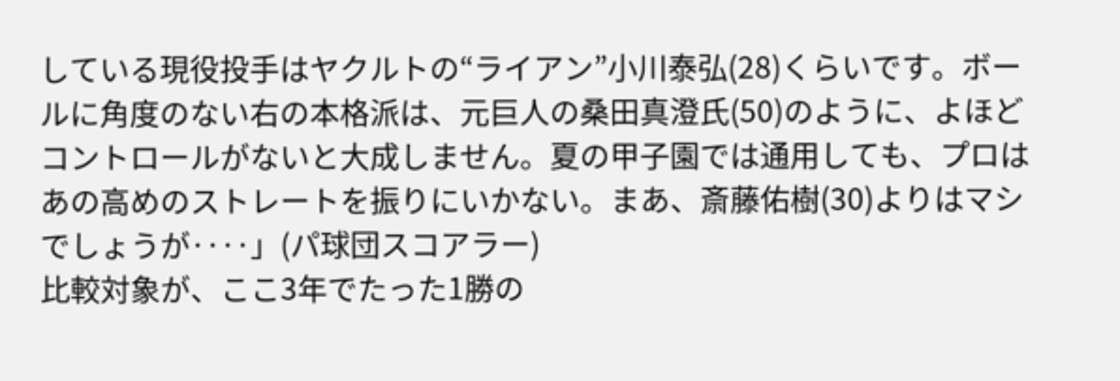している現役投手はヤクルトの“ライアン”小川泰弘(28)くらいです。ボールに角度のない右の本格派は、元巨人の桑田真澄氏(50)のように、よほどコントロールがないと大成しません。夏の甲子園では通用しても、プロはあの高めのストレートを振りにいかない。まあ、斎藤佑樹(30)よりはマシでしょうが‥‥」(パ球団スコアラー)
比較対象が、ここ3年でたった1勝の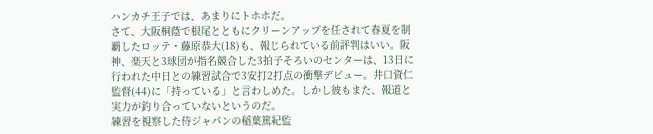ハンカチ王子では、あまりにトホホだ。
さて、大阪桐蔭で根尾とともにクリーンアップを任されて春夏を制覇したロッテ・藤原恭大(18)も、報じられている前評判はいい。阪神、楽天と3球団が指名競合した3拍子そろいのセンターは、13日に行われた中日との練習試合で3安打2打点の衝撃デビュー。井口資仁監督(44)に「持っている」と言わしめた。しかし彼もまた、報道と実力が釣り合っていないというのだ。
練習を視察した侍ジャパンの稲葉篤紀監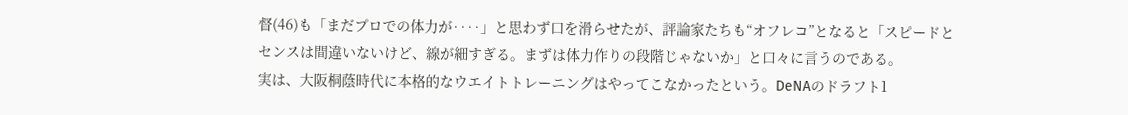督(46)も「まだプロでの体力が‥‥」と思わず口を滑らせたが、評論家たちも“オフレコ”となると「スピードとセンスは間違いないけど、線が細すぎる。まずは体力作りの段階じゃないか」と口々に言うのである。
実は、大阪桐蔭時代に本格的なウエイトトレーニングはやってこなかったという。DeNAのドラフト1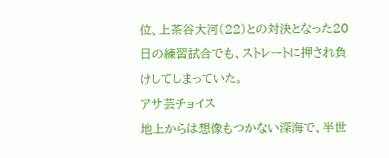位、上茶谷大河(22)との対決となった20日の練習試合でも、ストレートに押され負けしてしまっていた。
アサ芸チョイス
地上からは想像もつかない深海で、半世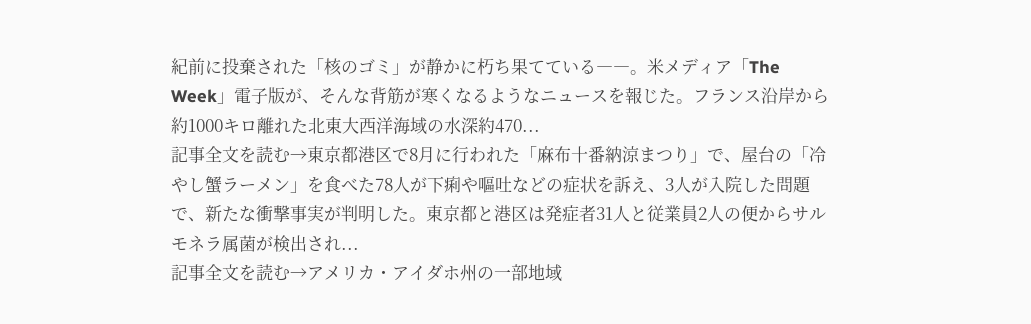紀前に投棄された「核のゴミ」が静かに朽ち果てている――。米メディア「The Week」電子版が、そんな背筋が寒くなるようなニュースを報じた。フランス沿岸から約1000キロ離れた北東大西洋海域の水深約470...
記事全文を読む→東京都港区で8月に行われた「麻布十番納涼まつり」で、屋台の「冷やし蟹ラーメン」を食べた78人が下痢や嘔吐などの症状を訴え、3人が入院した問題で、新たな衝撃事実が判明した。東京都と港区は発症者31人と従業員2人の便からサルモネラ属菌が検出され...
記事全文を読む→アメリカ・アイダホ州の一部地域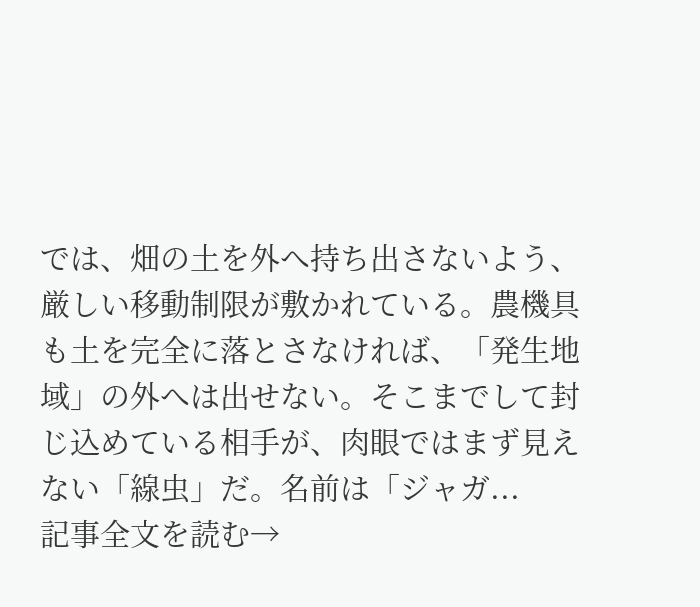では、畑の土を外へ持ち出さないよう、厳しい移動制限が敷かれている。農機具も土を完全に落とさなければ、「発生地域」の外へは出せない。そこまでして封じ込めている相手が、肉眼ではまず見えない「線虫」だ。名前は「ジャガ...
記事全文を読む→